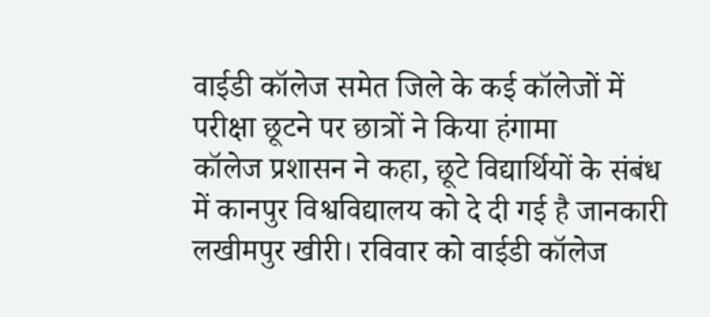वाईडी कॉलेज समेत जिले के कई कॉलेजों में परीक्षा छूटने पर छात्रों ने किया हंगामा
कॉलेज प्रशासन ने कहा, छूटे विद्यार्थियों के संबंध में कानपुर विश्वविद्यालय को दे दी गई है जानकारी
लखीमपुर खीरी। रविवार को वाईडी कॉलेज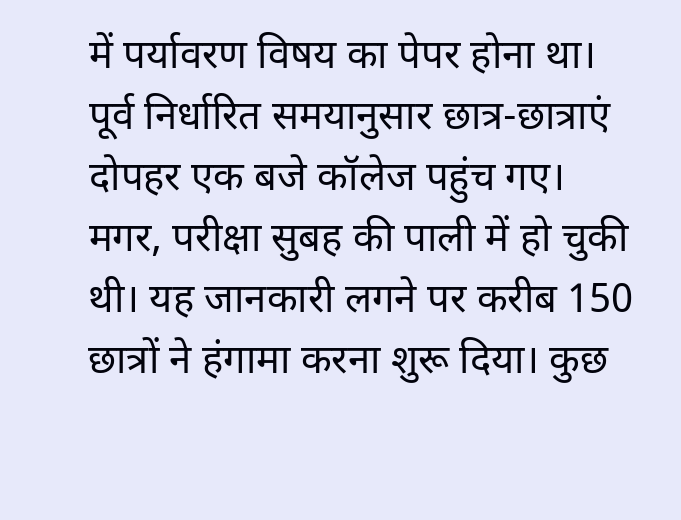में पर्यावरण विषय का पेपर होना था। पूर्व निर्धारित समयानुसार छात्र-छात्राएं दोपहर एक बजे कॉलेज पहुंच गए। मगर, परीक्षा सुबह की पाली में हो चुकी थी। यह जानकारी लगने पर करीब 150 छात्रों ने हंगामा करना शुरू दिया। कुछ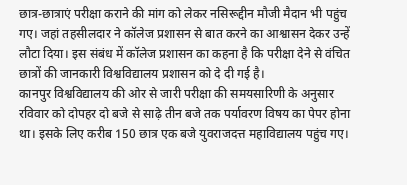छात्र-छात्राएं परीक्षा कराने की मांग को लेकर नसिरूद्दीन मौजी मैदान भी पहुंच गए। जहां तहसीलदार ने कॉलेज प्रशासन से बात करने का आश्वासन देकर उन्हें लौटा दिया। इस संबंध में कॉलेज प्रशासन का कहना है कि परीक्षा देने से वंचित छात्रों की जानकारी विश्वविद्यालय प्रशासन को दे दी गई है।
कानपुर विश्वविद्यालय की ओर से जारी परीक्षा की समयसारिणी के अनुसार रविवार को दोपहर दो बजे से साढ़े तीन बजे तक पर्यावरण विषय का पेपर होना था। इसके लिए करीब 150 छात्र एक बजे युवराजदत्त महाविद्यालय पहुंच गए।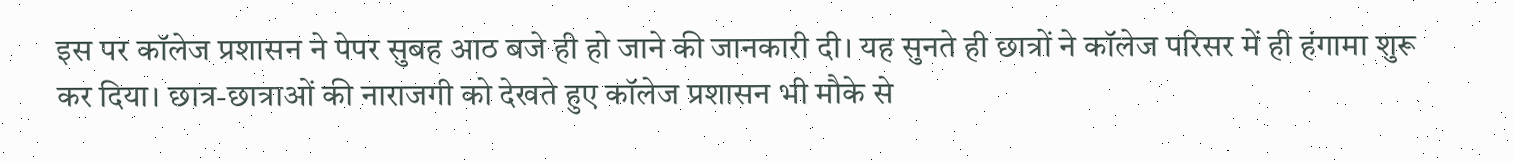इस पर कॉलेज प्रशासन ने पेपर सुबह आठ बजे ही हो जाने की जानकारी दी। यह सुनते ही छात्रों ने कॉलेज परिसर में ही हंगामा शुरू कर दिया। छात्र-छात्राओं की नाराजगी को देखते हुए कॉलेज प्रशासन भी मौके से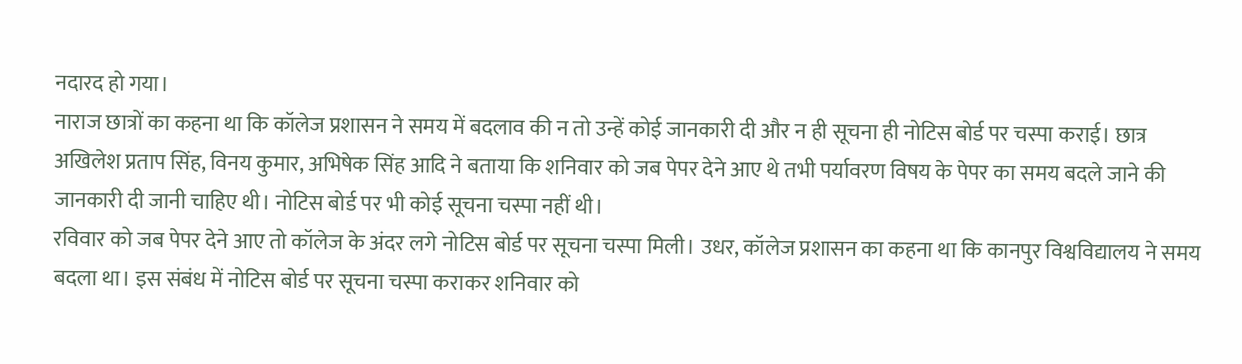नदारद हो गया।
नाराज छात्रों का कहना था कि कॉलेज प्रशासन ने समय में बदलाव की न तो उन्हें कोई जानकारी दी और न ही सूचना ही नोटिस बोर्ड पर चस्पा कराई। छात्र अखिलेश प्रताप सिंह, विनय कुमार, अभिषेक सिंह आदि ने बताया कि शनिवार को जब पेपर देने आए थे तभी पर्यावरण विषय के पेपर का समय बदले जाने की जानकारी दी जानी चाहिए थी। नोटिस बोर्ड पर भी कोई सूचना चस्पा नहीं थी।
रविवार को जब पेपर देने आए तो कॉलेज के अंदर लगे नोटिस बोर्ड पर सूचना चस्पा मिली। उधर, कॉलेज प्रशासन का कहना था कि कानपुर विश्वविद्यालय ने समय बदला था। इस संबंध में नोटिस बोर्ड पर सूचना चस्पा कराकर शनिवार को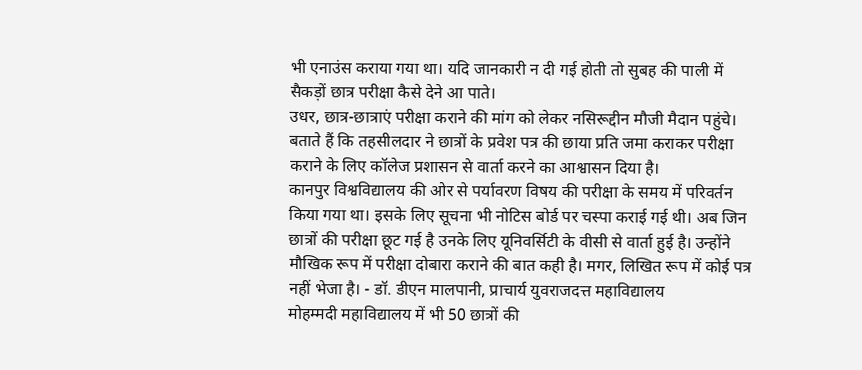भी एनाउंस कराया गया था। यदि जानकारी न दी गई होती तो सुबह की पाली में सैकड़ों छात्र परीक्षा कैसे देने आ पाते।
उधर, छात्र-छात्राएं परीक्षा कराने की मांग को लेकर नसिरूद्दीन मौजी मैदान पहुंचे। बताते हैं कि तहसीलदार ने छात्रों के प्रवेश पत्र की छाया प्रति जमा कराकर परीक्षा कराने के लिए कॉलेज प्रशासन से वार्ता करने का आश्वासन दिया है।
कानपुर विश्वविद्यालय की ओर से पर्यावरण विषय की परीक्षा के समय में परिवर्तन किया गया था। इसके लिए सूचना भी नोटिस बोर्ड पर चस्पा कराई गई थी। अब जिन छात्रों की परीक्षा छूट गई है उनके लिए यूनिवर्सिटी के वीसी से वार्ता हुई है। उन्होंने मौखिक रूप में परीक्षा दोबारा कराने की बात कही है। मगर, लिखित रूप में कोई पत्र नहीं भेजा है। - डॉ. डीएन मालपानी, प्राचार्य युवराजदत्त महाविद्यालय
मोहम्मदी महाविद्यालय में भी 50 छात्रों की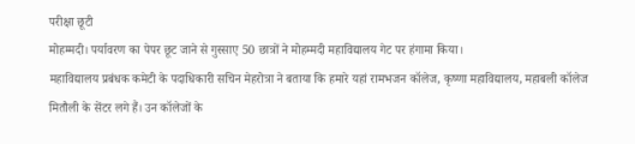परीक्षा छूटी
मोहम्मदी। पर्यावरण का पेपर छूट जाने से गुस्साए 50 छात्रों ने मोहम्मदी महाविद्यालय गेट पर हंगामा किया।
महाविद्यालय प्रबंधक कमेटी के पदाधिकारी सचिन मेहरोत्रा ने बताया कि हमारे यहां रामभजन कॉलेज, कृष्णा महाविद्यालय, महाबली कॉलेज मितौली के सेंटर लगे हैं। उन कॉलेजों के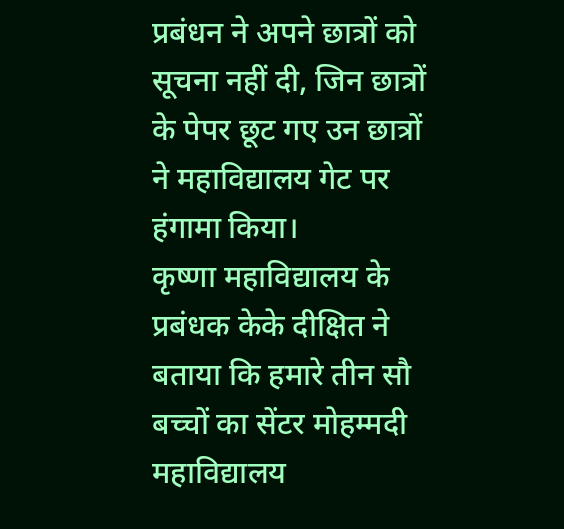प्रबंधन ने अपने छात्रों को सूचना नहीं दी, जिन छात्रों के पेपर छूट गए उन छात्रों ने महाविद्यालय गेट पर हंगामा किया।
कृष्णा महाविद्यालय के प्रबंधक केके दीक्षित ने बताया कि हमारे तीन सौ बच्चों का सेंटर मोहम्मदी महाविद्यालय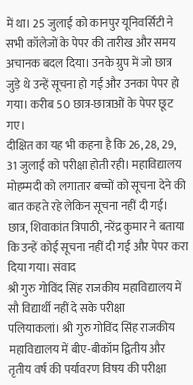में था। 25 जुलाई को कानपुर यूनिवर्सिटी ने सभी कॉलेजों के पेपर की तारीख और समय अचानक बदल दिया। उनके ग्रुप में जो छात्र जुड़े थे उन्हें सूचना हो गई और उनका पेपर हो गया। करीब 50 छात्र-छात्राओं के पेपर छूट गए।
दीक्षित का यह भी कहना है कि 26, 28, 29, 31 जुलाई को परीक्षा होती रही। महाविद्यालय मोहम्मदी को लगातार बच्चों को सूचना देने की बात कहते रहे लेकिन सूचना नहीं दी गई। छात्र, शिवाकांत त्रिपाठी, नरेंद्र कुमार ने बताया कि उन्हें कोई सूचना नहीं दी गई और पेपर करा दिया गया। संवाद
श्री गुरु गोविंद सिंह राजकीय महाविद्यालय में सौ विद्यार्थी नहीं दे सके परीक्षा
पलियाकलां। श्री गुरु गोविंद सिंह राजकीय महाविद्यालय में बीए-बीकॉम द्वितीय और तृतीय वर्ष की पर्यावरण विषय की परीक्षा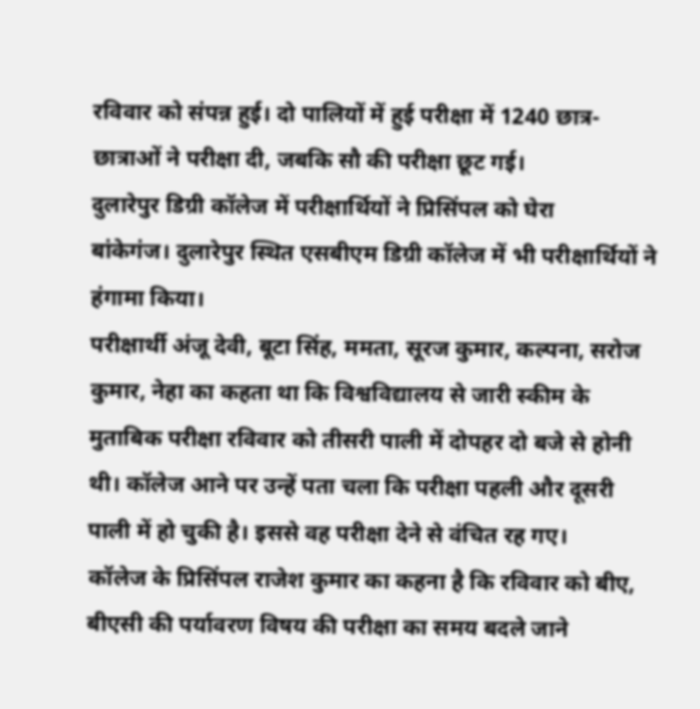रविवार को संपन्न हुई। दो पालियों में हुई परीक्षा में 1240 छात्र-छात्राओं ने परीक्षा दी, जबकि सौ की परीक्षा छूट गई।
दुलारेपुर डिग्री कॉलेज में परीक्षार्थियों ने प्रिसिंपल को घेरा
बांकेगंज। दुलारेपुर स्थित एसबीएम डिग्री कॉलेज में भी परीक्षार्थियों ने हंगामा किया।
परीक्षार्थी अंजू देवी, बूटा सिंह, ममता, सूरज कुमार, कल्पना, सरोज कुमार, नेहा का कहता था कि विश्वविद्यालय से जारी स्कीम के मुताबिक परीक्षा रविवार को तीसरी पाली में दोपहर दो बजे से होनी थी। कॉलेज आने पर उन्हें पता चला कि परीक्षा पहली और दूसरी पाली में हो चुकी है। इससे वह परीक्षा देने से वंचित रह गए।
कॉलेज के प्रिसिंपल राजेश कुमार का कहना है कि रविवार को बीए, बीएसी की पर्यावरण विषय की परीक्षा का समय बदले जाने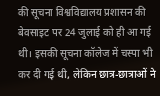की सूचना विश्वविद्यालय प्रशासन की बेवसाइट पर 24 जुलाई को ही आ गई थी। इसकी सूचना कॉलेज में चस्पा भी कर दी गई थी, लेकिन छात्र-छात्राओं ने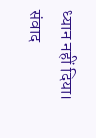ध्यान नहीं दिया। संवाद